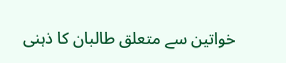خواتین سے متعلق طالبان کا ذہنی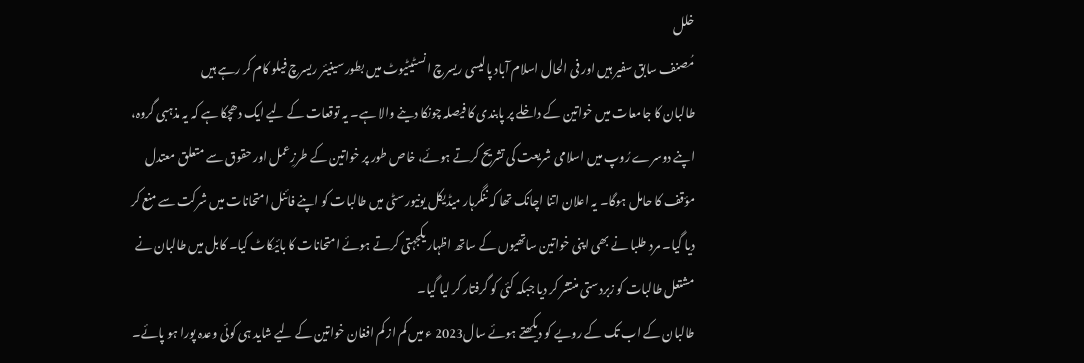خلل
مُصنف سابق سفیر ہیں اور فی الحال اسلام آباد پالیسی ریسرچ انسٹیٹیوٹ میں بطور سینیئر ریسرچ فیلو کام کر رہے ہیں
طالبان کا جامعات میں خواتین کے داخلے پر پابندی کا فیصلہ چونکا دینے والا ہے۔ یہ توقعات کے لیے ایک دھچکا ہے کہ یہ مذہبی گروہ، اپنے دوسرے رُوپ میں اسلامی شریعت کی تشریح کرتے ہوئے، خاص طور پر خواتین کے طرزِعمل اور حقوق سے متعلق معتدل مؤقف کا حامل ہوگا۔ یہ اعلان اتنا اچانک تھا کہ ننگرہار میڈیکل یونیورسٹی میں طالبات کو اپنے فائنل امتحانات میں شرکت سے منع کر دیا گیا۔ مرد طلبا نے بھی اپنی خواتین ساتھیوں کے ساتھ اظہار یکجہتی کرتے ہوئے امتحانات کا بائیکاٹ کیا۔ کابل میں طالبان نے مشتعل طالبات کو زبردستی منتشر کر دیا جبکہ کئی کو گرفتار کر لیا گیا۔
طالبان کے اب تک کے رویے کو دیکھتے ہوئے سال2023 ء میں کم از کم افغان خواتین کے لیے شاید ہی کوئی وعدہ پورا ہو پائے۔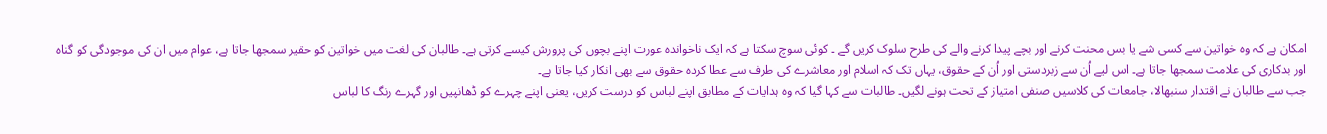امکان ہے کہ وہ خواتین سے کسی شے یا بس محنت کرنے اور بچے پیدا کرنے والے کی طرح سلوک کریں گے ۔ کوئی سوچ سکتا ہے کہ ایک ناخواندہ عورت اپنے بچوں کی پرورش کیسے کرتی ہے۔ طالبان کی لغت میں خواتین کو حقیر سمجھا جاتا ہے، عوام میں ان کی موجودگی کو گناہ اور بدکاری کی علامت سمجھا جاتا ہے۔ اس لیے اُن سے زبردستی اور اُن کے حقوق، یہاں تک کہ اسلام اور معاشرے کی طرف سے عطا کردہ حقوق سے بھی انکار کیا جاتا ہے۔
جب سے طالبان نے اقتدار سنبھالا، جامعات کی کلاسیں صنفی امتیاز کے تحت ہونے لگیں۔ طالبات سے کہا گیا کہ وہ ہدایات کے مطابق اپنے لباس کو درست کریں، یعنی اپنے چہرے کو ڈھانپیں اور گہرے رنگ کا لباس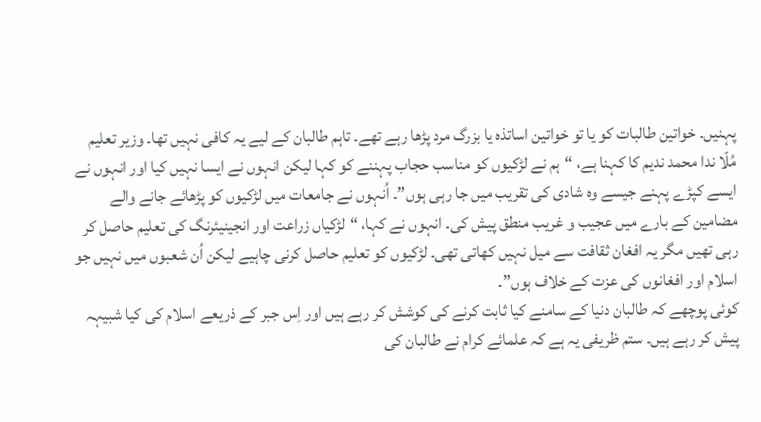پہنیں۔ خواتین طالبات کو یا تو خواتین اساتذہ یا بزرگ مرد پڑھا رہے تھے۔ تاہم طالبان کے لیے یہ کافی نہیں تھا۔ وزیر تعلیم مُلّا ندا محمد ندیم کا کہنا ہے، “ہم نے لڑکیوں کو مناسب حجاب پہننے کو کہا لیکن انہوں نے ایسا نہیں کیا اور انہوں نے ایسے کپڑے پہنے جیسے وہ شادی کی تقریب میں جا رہی ہوں”۔ اُنہوں نے جامعات میں لڑکیوں کو پڑھائے جانے والے مضامین کے بارے میں عجیب و غریب منطق پیش کی۔ انہوں نے کہا، “لڑکیاں زراعت اور انجینیئرنگ کی تعلیم حاصل کر رہی تھیں مگر یہ افغان ثقافت سے میل نہیں کھاتی تھی۔ لڑکیوں کو تعلیم حاصل کرنی چاہیے لیکن اُن شعبوں میں نہیں جو اسلام اور افغانوں کی عزت کے خلاف ہوں”۔
کوئی پوچھے کہ طالبان دنیا کے سامنے کیا ثابت کرنے کی کوشش کر رہے ہیں اور اِس جبر کے ذریعے اسلام کی کیا شبیہہ پیش کر رہے ہیں۔ ستم ظریفی یہ ہے کہ علمائے کرام نے طالبان کی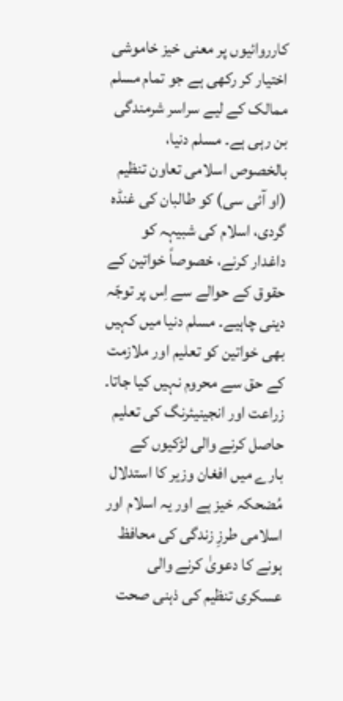کارروائیوں پر معنی خیز خاموشی اختیار کر رکھی ہے جو تمام مسلم ممالک کے لیے سراسر شرمندگی بن رہی ہے۔ مسلم دنیا، بالخصوص اسلامی تعاون تنظیم (او آئی سی) کو طالبان کی غنڈہ گردی، اسلام کی شبیہہ کو داغدار کرنے، خصوصاً خواتین کے حقوق کے حوالے سے اِس پر توجّہ دینی چاہیے۔ مسلم دنیا میں کہیں بھی خواتین کو تعلیم اور ملازمت کے حق سے محروم نہیں کیا جاتا۔
زراعت اور انجینیئرنگ کی تعلیم حاصل کرنے والی لڑکیوں کے بارے میں افغان وزیر کا استدلال مُضحکہ خیز ہے اور یہ اسلام اور اسلامی طرزِ زندگی کی محافظ ہونے کا دعویٰ کرنے والی عسکری تنظیم کی ذہنی صحت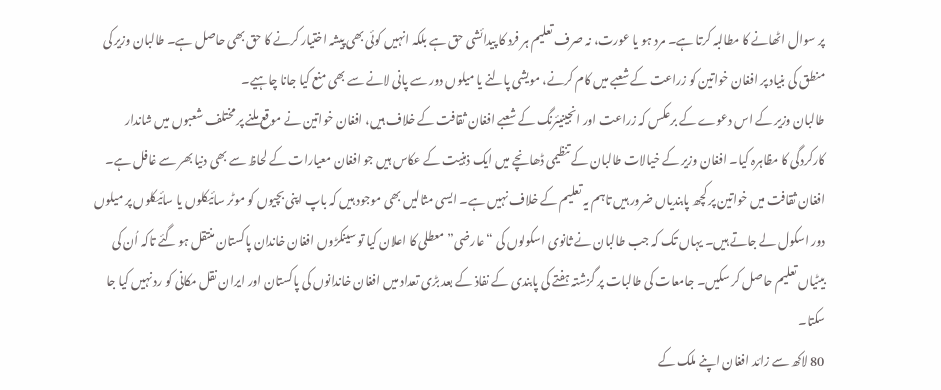پر سوال اٹھانے کا مطالبہ کرتا ہے۔ مرد ہو یا عورت، نہ صرف تعلیم ہر فرد کا پیدائشی حق ہے بلکہ انہیں کوئی بھی پیشہ اختیار کرنے کا حق بھی حاصل ہے۔ طالبان وزیر کی منطق کی بنیاد پر افغان خواتین کو زراعت کے شعبے میں کام کرنے، مویشی پالنے یا میلوں دور سے پانی لانے سے بھی منع کیا جانا چاہیے۔
طالبان وزیر کے اس دعوے کے برعکس کہ زراعت اور انجینیئرنگ کے شعبے افغان ثقافت کے خلاف ہیں، افغان خواتین نے موقع ملنے پر مختلف شعبوں میں شاندار کارکردگی کا مظاہرہ کیا۔ افغان وزیر کے خیالات طالبان کے تنظیمی ڈھانچے میں ایک ذہنیت کے عکاس ہیں جو افغان معیارات کے لحاظ سے بھی دنیا بھر سے غافل ہے۔ افغان ثقافت میں خواتین پر کچھ پابندیاں ضرور ہیں تاہم یہ تعلیم کے خلاف نہیں ہے۔ ایسی مثالیں بھی موجود ہیں کہ باپ اپنی بچیوں کو موٹر سائیکلوں یا سائیکلوں پر میلوں دور اسکول لے جاتے ہیں۔ یہاں تک کہ جب طالبان نے ثانوی اسکولوں کی “عارضی” معطلی کا اعلان کیا تو سینکڑوں افغان خاندان پاکستان منتقل ہو گئے تاکہ اُن کی بیٹیاں تعلیم حاصل کر سکیں۔ جامعات کی طالبات پر گزشتہ ہفتے کی پابندی کے نفاذ کے بعد بڑی تعداد میں افغان خاندانوں کی پاکستان اور ایران نقل مکانی کو رد نہیں کیا جا سکتا۔
80 لاکھ سے زائد افغان اپنے ملک کے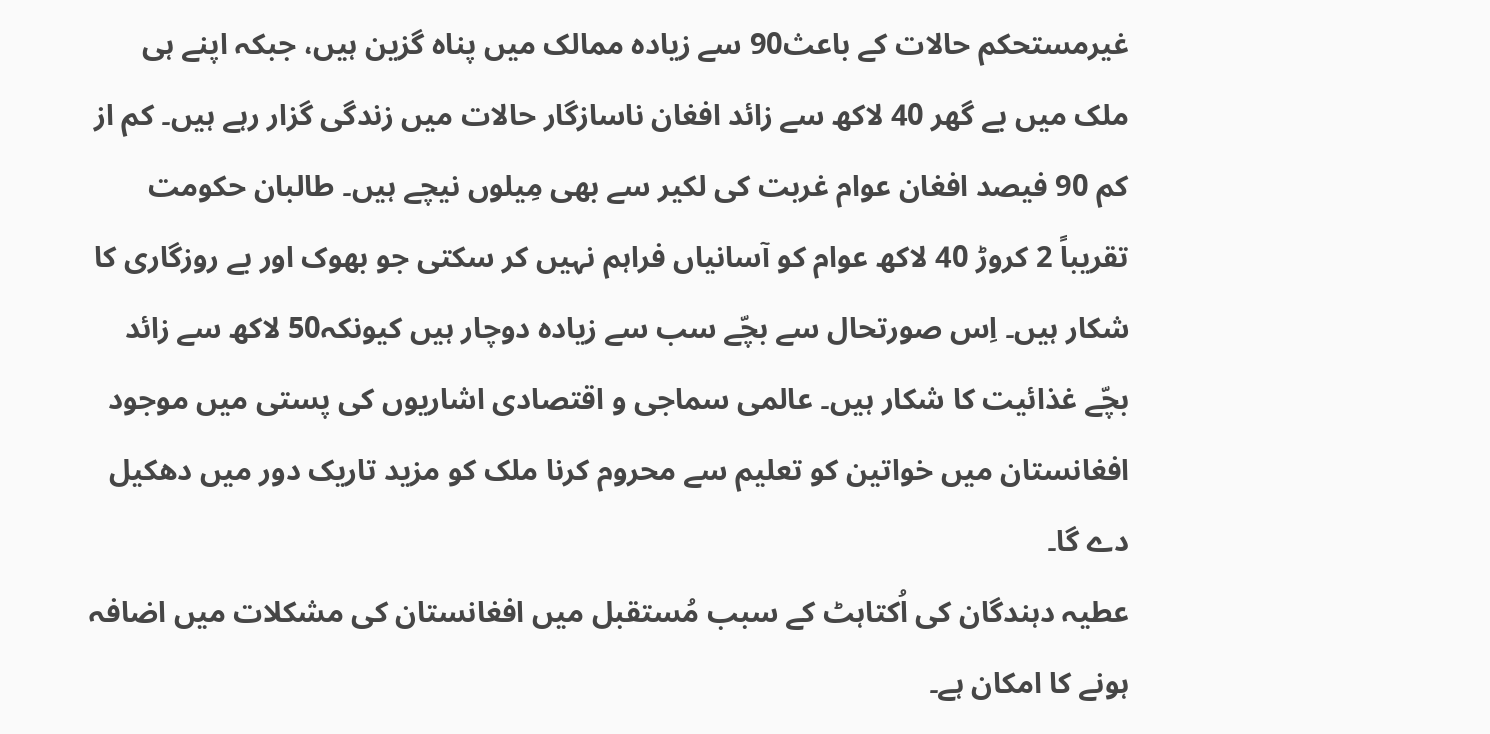غیرمستحکم حالات کے باعث90 سے زیادہ ممالک میں پناہ گزین ہیں، جبکہ اپنے ہی ملک میں بے گھر 40 لاکھ سے زائد افغان ناسازگار حالات میں زندگی گزار رہے ہیں۔ کم از کم 90 فیصد افغان عوام غربت کی لکیر سے بھی مِیلوں نیچے ہیں۔ طالبان حکومت تقریباً 2 کروڑ 40 لاکھ عوام کو آسانیاں فراہم نہیں کر سکتی جو بھوک اور بے روزگاری کا شکار ہیں۔ اِس صورتحال سے بچّے سب سے زیادہ دوچار ہیں کیونکہ50 لاکھ سے زائد بچّے غذائیت کا شکار ہیں۔ عالمی سماجی و اقتصادی اشاریوں کی پستی میں موجود افغانستان میں خواتین کو تعلیم سے محروم کرنا ملک کو مزید تاریک دور میں دھکیل دے گا۔
عطیہ دہندگان کی اُکتاہٹ کے سبب مُستقبل میں افغانستان کی مشکلات میں اضافہ ہونے کا امکان ہے۔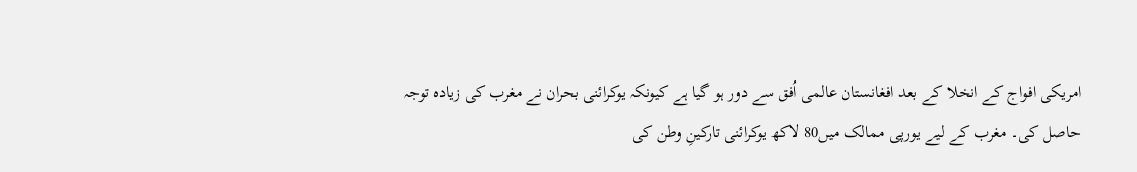امریکی افواج کے انخلا کے بعد افغانستان عالمی اُفق سے دور ہو گیا ہے کیونکہ یوکرائنی بحران نے مغرب کی زیادہ توجہ حاصل کی۔ مغرب کے لیے یورپی ممالک میں80 لاکھ یوکرائنی تارکینِ وطن کی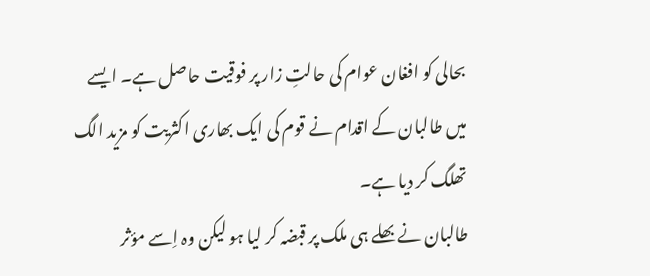بحالی کو افغان عوام کی حالتِ زار پر فوقیت حاصل ہے۔ ایسے میں طالبان کے اقدام نے قوم کی ایک بھاری اکثریت کو مزید الگ تھلگ کر دیا ہے۔
طالبان نے بھلے ہی ملک پر قبضہ کر لیا ہو لیکن وہ اِسے مؤثر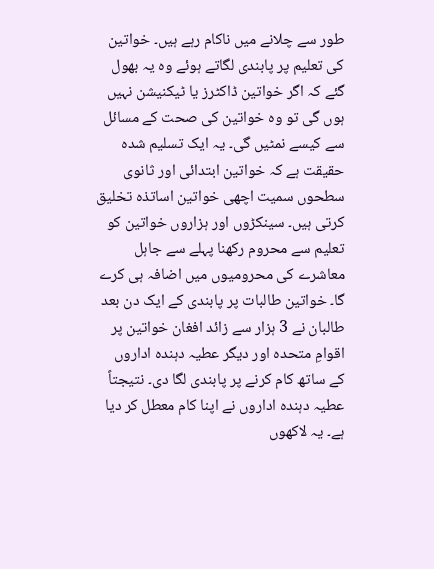طور سے چلانے میں ناکام رہے ہیں۔ خواتین کی تعلیم پر پابندی لگاتے ہوئے وہ یہ بھول گئے کہ اگر خواتین ڈاکٹرز یا ٹیکنیشن نہیں ہوں گی تو وہ خواتین کی صحت کے مسائل سے کیسے نمٹیں گی۔ یہ ایک تسلیم شدہ حقیقت ہے کہ خواتین ابتدائی اور ثانوی سطحوں سمیت اچھی خواتین اساتذہ تخلیق کرتی ہیں۔ سینکڑوں اور ہزاروں خواتین کو تعلیم سے محروم رکھنا پہلے سے جاہل معاشرے کی محرومیوں میں اضافہ ہی کرے گا۔ خواتین طالبات پر پابندی کے ایک دن بعد طالبان نے 3 ہزار سے زائد افغان خواتین پر اقوامِ متحدہ اور دیگر عطیہ دہندہ اداروں کے ساتھ کام کرنے پر پابندی لگا دی۔ نتیجتاً عطیہ دہندہ اداروں نے اپنا کام معطل کر دیا ہے۔ یہ لاکھوں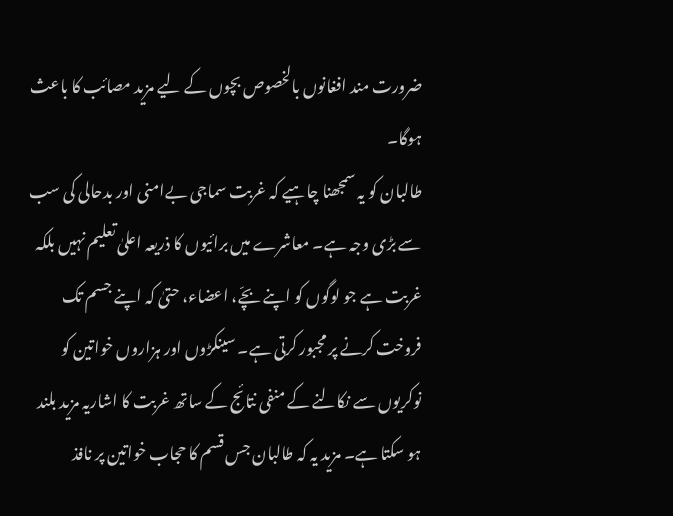ضرورت مند افغانوں بالخصوص بچوں کے لیے مزید مصائب کا باعث ہوگا۔
طالبان کو یہ سمجھنا چاہیے کہ غربت سماجی بےامنی اور بدحالی کی سب سے بڑی وجہ ہے۔ معاشرے میں برائیوں کا ذریعہ اعلیٰ تعلیم نہیں بلکہ غربت ہے جو لوگوں کو اپنے بچّے، اعضاء، حتیٰ کہ اپنے جسم تک فروخت کرنے پر مجبور کرتی ہے۔ سینکڑوں اور ہزاروں خواتین کو نوکریوں سے نکالنے کے منفی نتائج کے ساتھ غربت کا اشاریہ مزید بلند ہو سکتا ہے۔ مزید یہ کہ طالبان جس قسم کا حجاب خواتین پر نافذ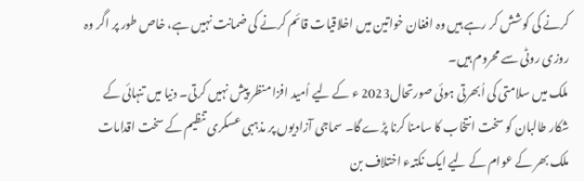کرنے کی کوشش کر رہے ہیں وہ افغان خواتین میں اخلاقیات قائم کرنے کی ضمانت نہیں ہے، خاص طور پر اگر وہ روزی روٹی سے محروم ہیں۔
ملک میں سلامتی کی اُبھرتی ہوئی صورتحال2023 ء کے لیے اُمید افزا منظر پیش نہیں کرتی۔ دنیا میں تنہائی کے شکار طالبان کو سخت انتخاب کا سامنا کرنا پڑے گا۔ سماجی آزادیوں پر مذہبی عسکری تنظیم کے سخت اقدامات ملک بھر کے عوام کے لیے ایک نکتہء اختلاف بن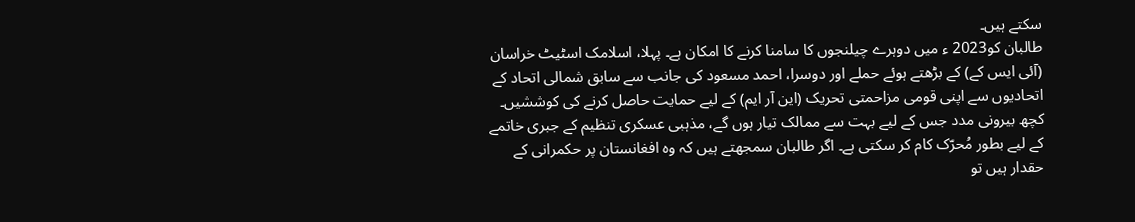سکتے ہیں۔
طالبان کو2023 ء میں دوہرے چیلنجوں کا سامنا کرنے کا امکان ہے۔ پہلا، اسلامک اسٹیٹ خراسان (آئی ایس کے) کے بڑھتے ہوئے حملے اور دوسرا، احمد مسعود کی جانب سے سابق شمالی اتحاد کے اتحادیوں سے اپنی قومی مزاحمتی تحریک (این آر ایم) کے لیے حمایت حاصل کرنے کی کوششیں۔ کچھ بیرونی مدد جس کے لیے بہت سے ممالک تیار ہوں گے، مذہبی عسکری تنظیم کے جبری خاتمے کے لیے بطور مُحرّک کام کر سکتی ہے۔ اگر طالبان سمجھتے ہیں کہ وہ افغانستان پر حکمرانی کے حقدار ہیں تو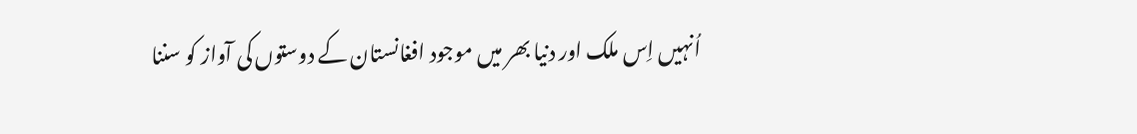اُنہیں اِس ملک اور دنیا بھر میں موجود افغانستان کے دوستوں کی آواز کو سننا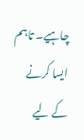چاہیے۔ تاہم ایسا کرنے کے لیے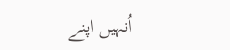اُنہیں اپنے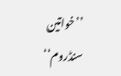’’خواتین سنڈروم‘‘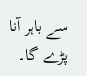سے باہر آنا پڑے گا۔